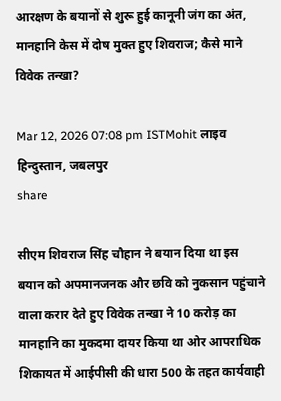आरक्षण के बयानों से शुरू हुई कानूनी जंग का अंत, मानहानि केस में दोष मुक्त हुए शिवराज; कैसे माने विवेक तन्खा?

Mar 12, 2026 07:08 pm ISTMohit लाइव हिन्दुस्तान, जबलपुर
share

सीएम शिवराज सिंह चौहान ने बयान दिया था इस बयान को अपमानजनक और छवि को नुकसान पहुंचाने वाला करार देते हुए विवेक तन्खा ने 10 करोड़ का मानहानि का मुकदमा दायर किया था ओर आपराधिक शिकायत में आईपीसी की धारा 500 के तहत कार्यवाही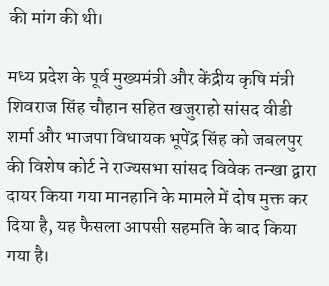की मांग की थी।

मध्य प्रदेश के पूर्व मुख्यमंत्री और केंद्रीय कृषि मंत्री शिवराज सिंह चौहान सहित खजुराहो सांसद वीडी शर्मा और भाजपा विधायक भूपेंद्र सिंह को जबलपुर की विशेष कोर्ट ने राज्यसभा सांसद विवेक तन्खा द्वारा दायर किया गया मानहानि के मामले में दोष मुक्त कर दिया है, यह फैसला आपसी सहमति के बाद किया गया है।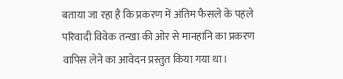बताया जा रहा है कि प्रकरण में अंतिम फैसले के पहले परिवादी विवेक तन्खा की ओर से मानहानि का प्रकरण वापिस लेने का आवेदन प्रस्तुत किया गया था।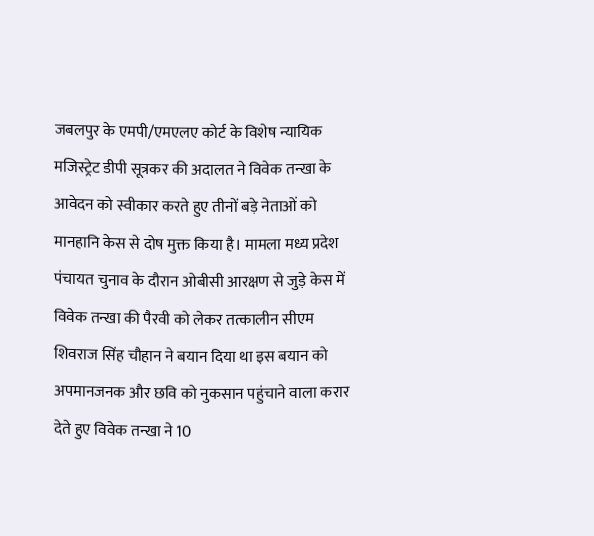जबलपुर के एमपी/एमएलए कोर्ट के विशेष न्यायिक मजिस्ट्रेट डीपी सूत्रकर की अदालत ने विवेक तन्खा के आवेदन को स्वीकार करते हुए तीनों बड़े नेताओं को मानहानि केस से दोष मुक्त किया है। मामला मध्य प्रदेश पंचायत चुनाव के दौरान ओबीसी आरक्षण से जुड़े केस में विवेक तन्खा की पैरवी को लेकर तत्कालीन सीएम शिवराज सिंह चौहान ने बयान दिया था इस बयान को अपमानजनक और छवि को नुकसान पहुंचाने वाला करार देते हुए विवेक तन्खा ने 10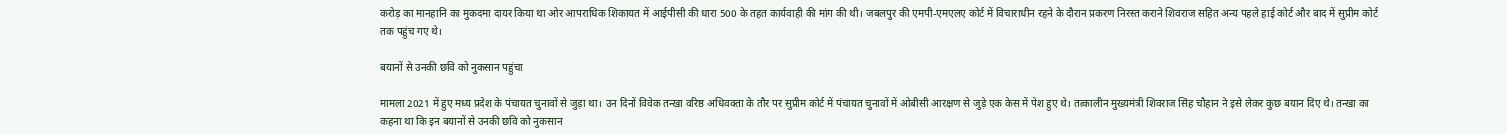करोड़ का मानहानि का मुकदमा दायर किया था ओर आपराधिक शिकायत में आईपीसी की धारा 500 के तहत कार्यवाही की मांग की थी। जबलपुर की एमपी-एमएलए कोर्ट में विचाराधीन रहने के दौरान प्रकरण निरस्त कराने शिवराज सहित अन्य पहले हाई कोर्ट और बाद में सुप्रीम कोर्ट तक पहुंच गए थे।

बयानों से उनकी छवि को नुकसान पहुंचा

मामला 2021 में हुए मध्य प्रदेश के पंचायत चुनावों से जुड़ा था। उन दिनों विवेक तन्खा वरिष्ठ अधिवक्ता के तौर पर सुप्रीम कोर्ट में पंचायत चुनावों में ओबीसी आरक्षण से जुड़े एक केस में पेश हुए थे। तत्कालीन मुख्यमंत्री शिवराज सिंह चौहान ने इसे लेकर कुछ बयान दिए थे। तन्खा का कहना था कि इन बयानों से उनकी छवि को नुकसान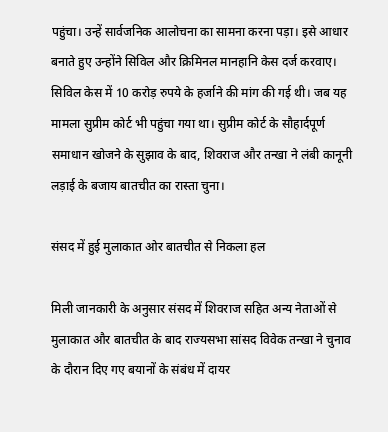पहुंचा। उन्हें सार्वजनिक आलोचना का सामना करना पड़ा। इसे आधार बनाते हुए उन्होंने सिविल और क्रिमिनल मानहानि केस दर्ज करवाए। सिविल केस में 10 करोड़ रुपये के हर्जाने की मांग की गई थी। जब यह मामला सुप्रीम कोर्ट भी पहुंचा गया था। सुप्रीम कोर्ट के सौहार्दपूर्ण समाधान खोजने के सुझाव के बाद, शिवराज और तन्खा ने लंबी कानूनी लड़ाई के बजाय बातचीत का रास्ता चुना।

संसद में हुई मुलाकात ओर बातचीत से निकला हल

मिली जानकारी के अनुसार संसद में शिवराज सहित अन्य नेताओं से मुलाकात और बातचीत के बाद राज्यसभा सांसद विवेक तन्खा ने चुनाव के दौरान दिए गए बयानों के संबंध में दायर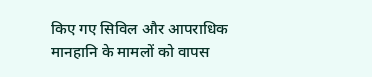किए गए सिविल और आपराधिक मानहानि के मामलों को वापस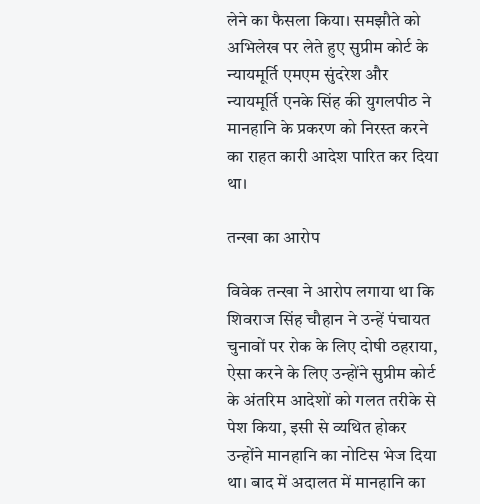लेने का फैसला किया। समझौते को अभिलेख पर लेते हुए सुप्रीम कोर्ट के न्यायमूर्ति एमएम सुंदरेश और न्यायमूर्ति एनके सिंह की युगलपीठ ने मानहानि के प्रकरण को निरस्त करने का राहत कारी आदेश पारित कर दिया था।

तन्खा का आरोप

विवेक तन्खा ने आरोप लगाया था कि शिवराज सिंह चौहान ने उन्हें पंचायत चुनावों पर रोक के लिए दोषी ठहराया, ऐसा करने के लिए उन्होंने सुप्रीम कोर्ट के अंतरिम आदेशों को गलत तरीके से पेश किया, इसी से व्यथित होकर उन्होंने मानहानि का नोटिस भेज दिया था। बाद में अदालत में मानहानि का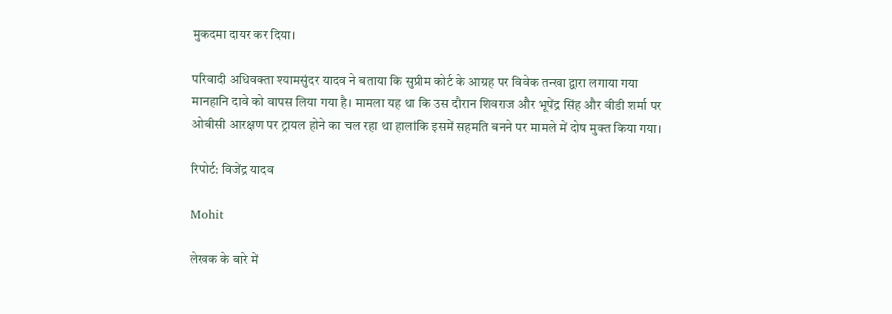मुकदमा दायर कर दिया।

परिवादी अधिवक्ता श्यामसुंदर यादव ने बताया कि सुप्रीम कोर्ट के आग्रह पर विवेक तन्खा द्वारा लगाया गया मानहानि दावे को वापस लिया गया है। मामला यह था कि उस दौरान शिवराज और भूपेंद्र सिंह और वीडी शर्मा पर ओबीसी आरक्षण पर ट्रायल होने का चल रहा था हालांकि इसमें सहमति बनने पर मामले में दोष मुक्त किया गया।

रिपोर्ट: विजेंद्र यादव

Mohit

लेखक के बारे में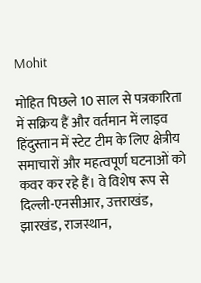Mohit

मोहित पिछले 10 साल से पत्रकारिता में सक्रिय हैं और वर्तमान में लाइव हिंदुस्तान में स्टेट टीम के लिए क्षेत्रीय समाचारों और महत्वपूर्ण घटनाओं को कवर कर रहे हैं। वे विशेष रूप से दिल्ली-एनसीआर, उत्तराखंड, झारखंड, राजस्थान,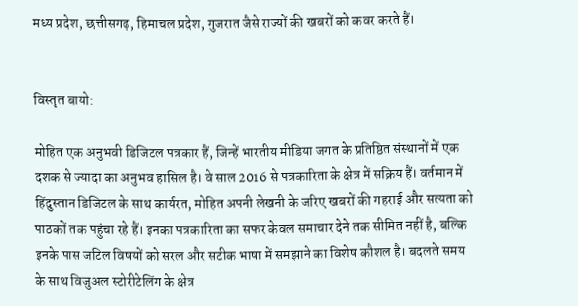मध्य प्रदेश, छत्तीसगढ़, हिमाचल प्रदेश, गुजरात जैसे राज्यों की खबरों को कवर करते हैं।


विस्तृत बायो:

मोहित एक अनुभवी डिजिटल पत्रकार हैं, जिन्हें भारतीय मीडिया जगत के प्रतिष्ठित संस्थानों में एक दशक से ज्यादा का अनुभव हासिल है। वे साल 2016 से पत्रकारिता के क्षेत्र में सक्रिय हैं। वर्तमान में हिंदुस्तान डिजिटल के साथ कार्यरत, मोहित अपनी लेखनी के जरिए खबरों की गहराई और सत्यता को पाठकों तक पहुंचा रहे हैं। इनका पत्रकारिता का सफर केवल समाचार देने तक सीमित नहीं है, बल्कि इनके पास जटिल विषयों को सरल और सटीक भाषा में समझाने का विशेष कौशल है। बदलते समय के साथ विजुअल स्टोरीटेलिंग के क्षेत्र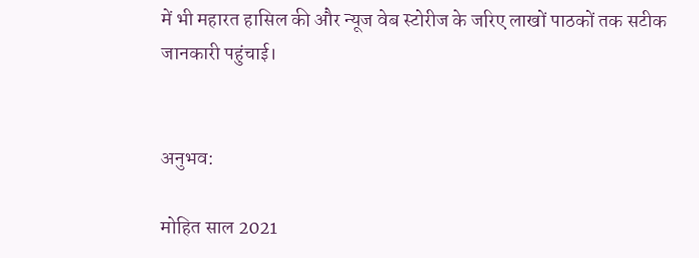में भी महारत हासिल की और न्यूज वेब स्टोरीज के जरिए लाखों पाठकों तक सटीक जानकारी पहुंचाई।


अनुभव:

मोहित साल 2021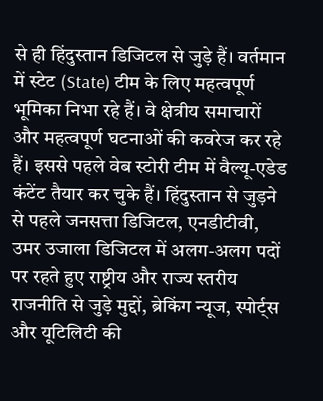से ही हिंदुस्तान डिजिटल से जुड़े हैं। वर्तमान में स्टेट (State) टीम के लिए महत्वपूर्ण भूमिका निभा रहे हैं। वे क्षेत्रीय समाचारों और महत्वपूर्ण घटनाओं की कवरेज कर रहे हैं। इससे पहले वेब स्टोरी टीम में वैल्यू-एडेड कंटेंट तैयार कर चुके हैं। हिंदुस्तान से जुड़ने से पहले जनसत्ता डिजिटल, एनडीटीवी, उमर उजाला डिजिटल में अलग-अलग पदों पर रहते हुए राष्ट्रीय और राज्य स्तरीय राजनीति से जुड़े मुद्दों, ब्रेकिंग न्यूज, स्पोर्ट्स और यूटिलिटी की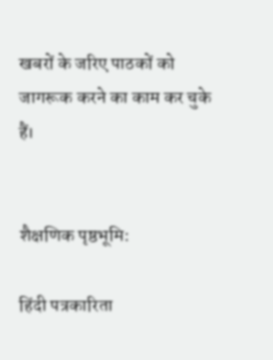खबरों के जरिए पाठकों को जागरूक करने का काम कर चुके हैं।


शैक्षणिक पृष्ठभूमि:

हिंदी पत्रकारिता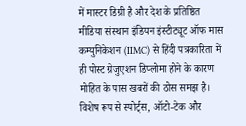में मास्टर डिग्री है और देश के प्रतिष्ठित मीडिया संस्थान इंडियन इंस्टीट्यूट ऑफ मास कम्युनिकेशन (IIMC) से हिंदी पत्रकारिता में ही पोस्ट ग्रेजुएशन डिप्लोमा होने के कारण मोहित के पास खबरों की ठोस समझ है। विशेष रूप से स्पोर्ट्स, ऑटो-टेक और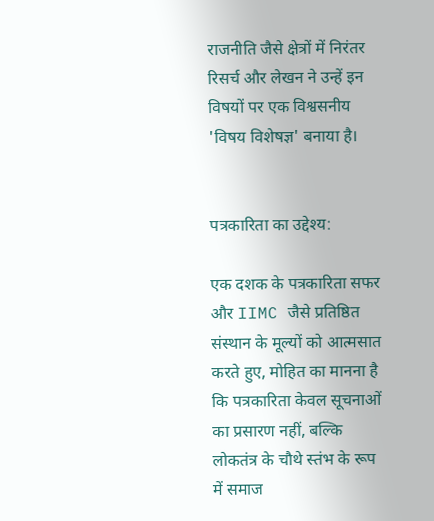राजनीति जैसे क्षेत्रों में निरंतर रिसर्च और लेखन ने उन्हें इन विषयों पर एक विश्वसनीय 'विषय विशेषज्ञ' बनाया है।


पत्रकारिता का उद्देश्य:

एक दशक के पत्रकारिता सफर और IIMC जैसे प्रतिष्ठित संस्थान के मूल्यों को आत्मसात करते हुए, मोहित का मानना है कि पत्रकारिता केवल सूचनाओं का प्रसारण नहीं, बल्कि लोकतंत्र के चौथे स्तंभ के रूप में समाज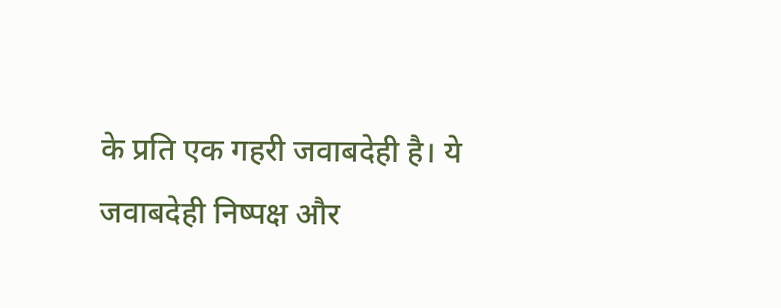के प्रति एक गहरी जवाबदेही है। ये जवाबदेही निष्पक्ष और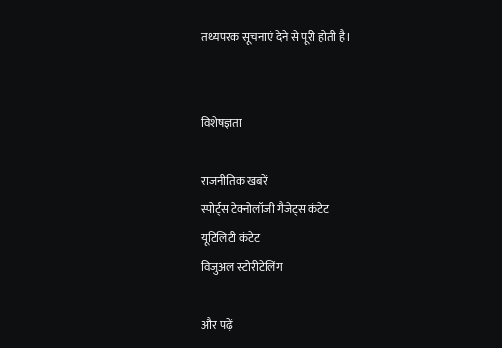तथ्यपरक सूचनाएं देने से पूरी होती है।


विशेषज्ञता

राजनीतिक खबरें
स्पोर्ट्स टेक्नोलॉजी गैजेट्स कंटेट
यूटिलिटी कंटेट
विजुअल स्टोरीटेलिंग

और पढ़ें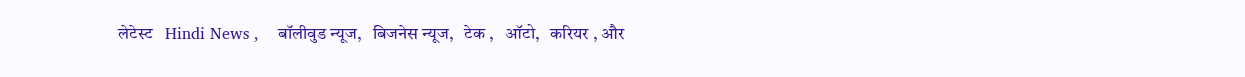लेटेस्ट   Hindi News ,    बॉलीवुड न्यूज,   बिजनेस न्यूज,   टेक ,   ऑटो,   करियर , और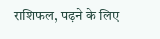राशिफल, पढ़ने के लिए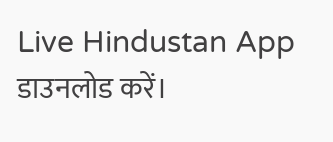Live Hindustan App डाउनलोड करें।